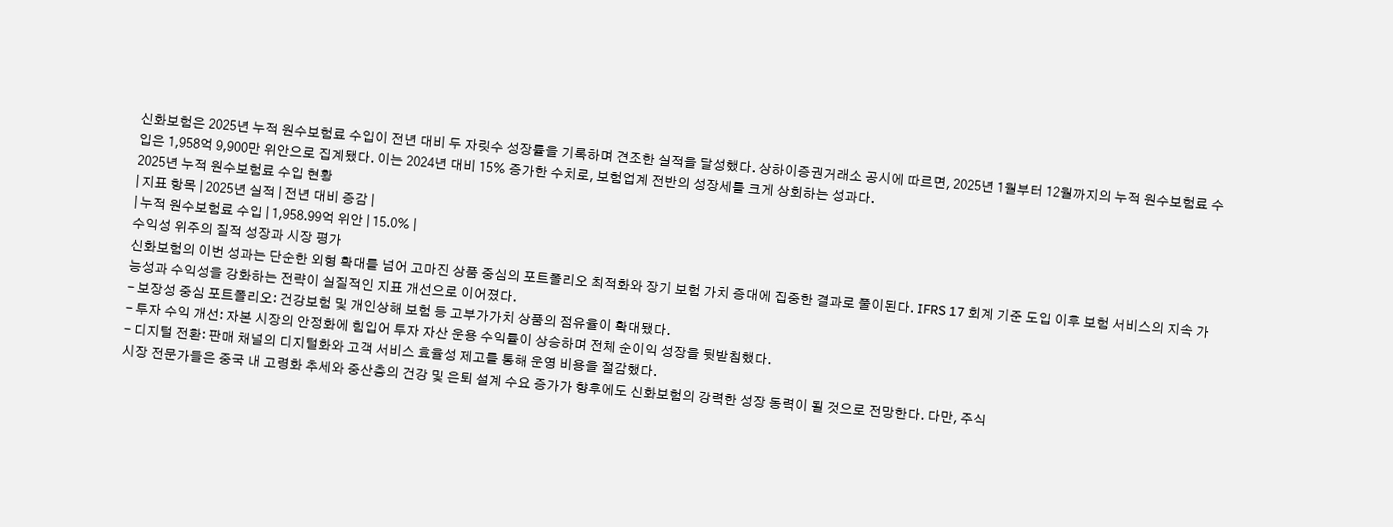신화보험은 2025년 누적 원수보험료 수입이 전년 대비 두 자릿수 성장률을 기록하며 견조한 실적을 달성했다. 상하이증권거래소 공시에 따르면, 2025년 1월부터 12월까지의 누적 원수보험료 수입은 1,958억 9,900만 위안으로 집계됐다. 이는 2024년 대비 15% 증가한 수치로, 보험업계 전반의 성장세를 크게 상회하는 성과다.
2025년 누적 원수보험료 수입 현황
| 지표 항목 | 2025년 실적 | 전년 대비 증감 |
| 누적 원수보험료 수입 | 1,958.99억 위안 | 15.0% |
수익성 위주의 질적 성장과 시장 평가
신화보험의 이번 성과는 단순한 외형 확대를 넘어 고마진 상품 중심의 포트폴리오 최적화와 장기 보험 가치 증대에 집중한 결과로 풀이된다. IFRS 17 회계 기준 도입 이후 보험 서비스의 지속 가능성과 수익성을 강화하는 전략이 실질적인 지표 개선으로 이어졌다.
- 보장성 중심 포트폴리오: 건강보험 및 개인상해 보험 등 고부가가치 상품의 점유율이 확대됐다.
- 투자 수익 개선: 자본 시장의 안정화에 힘입어 투자 자산 운용 수익률이 상승하며 전체 순이익 성장을 뒷받침했다.
- 디지털 전환: 판매 채널의 디지털화와 고객 서비스 효율성 제고를 통해 운영 비용을 절감했다.
시장 전문가들은 중국 내 고령화 추세와 중산층의 건강 및 은퇴 설계 수요 증가가 향후에도 신화보험의 강력한 성장 동력이 될 것으로 전망한다. 다만, 주식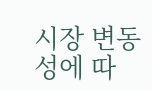시장 변동성에 따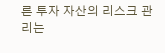른 투자 자산의 리스크 관리는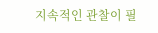지속적인 관찰이 필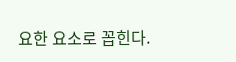요한 요소로 꼽힌다.